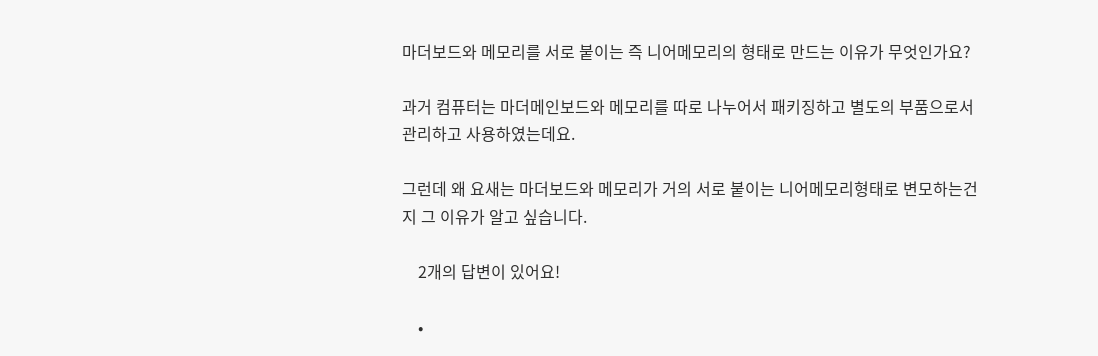마더보드와 메모리를 서로 붙이는 즉 니어메모리의 형태로 만드는 이유가 무엇인가요?

과거 컴퓨터는 마더메인보드와 메모리를 따로 나누어서 패키징하고 별도의 부품으로서 관리하고 사용하였는데요.

그런데 왜 요새는 마더보드와 메모리가 거의 서로 붙이는 니어메모리형태로 변모하는건지 그 이유가 알고 싶습니다.

    2개의 답변이 있어요!

    •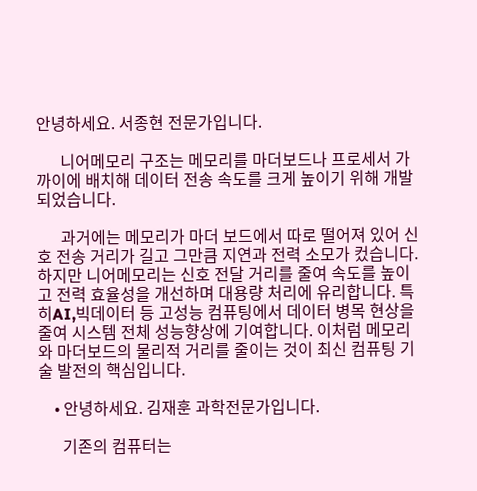안녕하세요. 서종현 전문가입니다.

      니어메모리 구조는 메모리를 마더보드나 프로세서 가까이에 배치해 데이터 전송 속도를 크게 높이기 위해 개발되었습니다.

      과거에는 메모리가 마더 보드에서 따로 떨어져 있어 신호 전송 거리가 길고 그만큼 지연과 전력 소모가 컸습니다. 하지만 니어메모리는 신호 전달 거리를 줄여 속도를 높이고 전력 효율성을 개선하며 대용량 처리에 유리합니다. 특히AI,빅데이터 등 고성능 컴퓨팅에서 데이터 병목 현상을 줄여 시스템 전체 성능향상에 기여합니다. 이처럼 메모리와 마더보드의 물리적 거리를 줄이는 것이 최신 컴퓨팅 기술 발전의 핵심입니다.

    • 안녕하세요. 김재훈 과학전문가입니다.

      기존의 컴퓨터는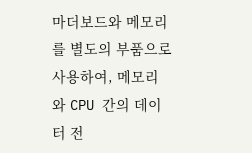마더보드와 메모리를 별도의 부품으로 사용하여, 메모리와 CPU 간의 데이터 전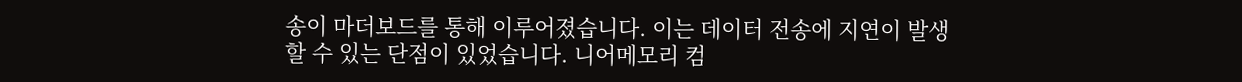송이 마더보드를 통해 이루어졌습니다. 이는 데이터 전송에 지연이 발생할 수 있는 단점이 있었습니다. 니어메모리 컴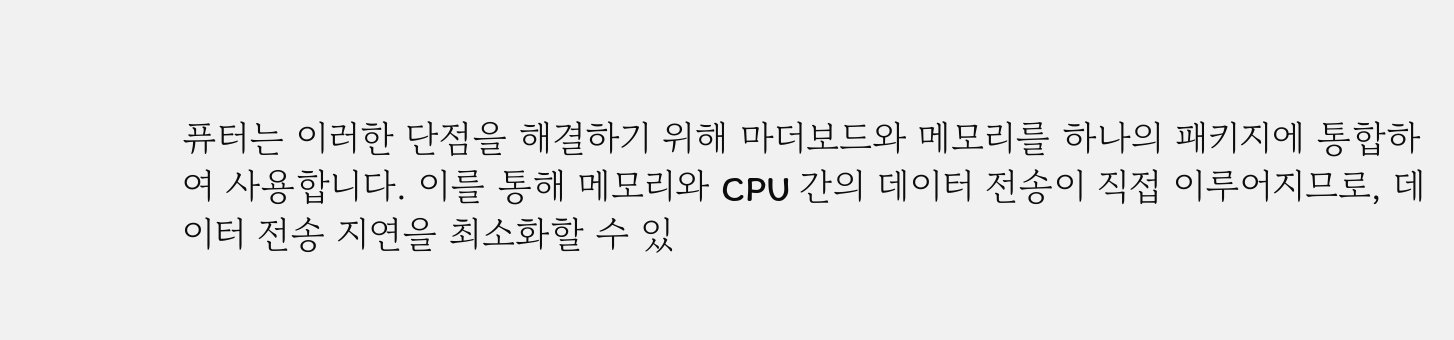퓨터는 이러한 단점을 해결하기 위해 마더보드와 메모리를 하나의 패키지에 통합하여 사용합니다. 이를 통해 메모리와 CPU 간의 데이터 전송이 직접 이루어지므로, 데이터 전송 지연을 최소화할 수 있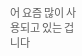어 요즘 많이 사용되고 있는 겁니다